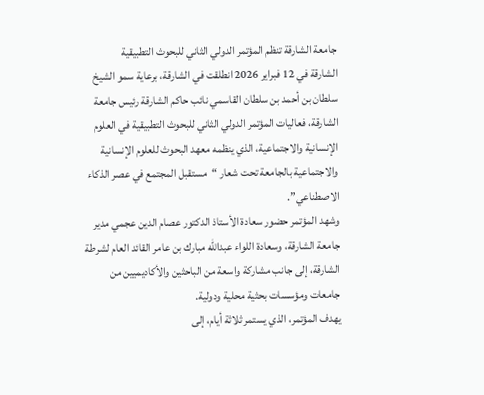جامعة الشارقة تنظم المؤتمر الدولي الثاني للبحوث التطبيقية
الشارقة في 12 فبراير 2026 انطلقت في الشارقة، برعاية سمو الشيخ سلطان بن أحمد بن سلطان القاسمي نائب حاكم الشارقة رئيس جامعة الشارقة، فعاليات المؤتمر الدولي الثاني للبحوث التطبيقية في العلوم الإنسانية والاجتماعية، الذي ينظمه معهد البحوث للعلوم الإنسانية والاجتماعية بالجامعة تحت شعار “مستقبل المجتمع في عصر الذكاء الاصطناعي”.
وشهد المؤتمر حضور سعادة الأستاذ الدكتور عصام الدين عجمي مدير جامعة الشارقة، وسعادة اللواء عبدالله مبارك بن عامر القائد العام لشرطة الشارقة، إلى جانب مشاركة واسعة من الباحثين والأكاديميين من جامعات ومؤسسات بحثية محلية ودولية.
يهدف المؤتمر، الذي يستمر ثلاثة أيام، إلى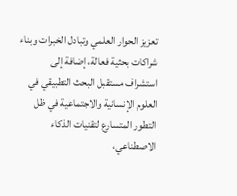تعزيز الحوار العلمي وتبادل الخبرات وبناء شراكات بحثية فعالة، إضافة إلى استشراف مستقبل البحث التطبيقي في العلوم الإنسانية والاجتماعية في ظل التطور المتسارع لتقنيات الذكاء الاصطناعي،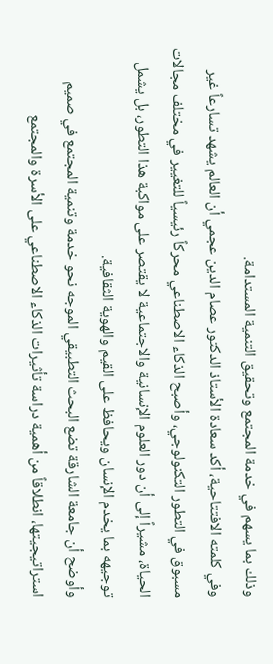وذلك بما يسهم في خدمة المجتمع وتحقيق التنمية المستدامة.
وفي كلمته الافتتاحية، أكد سعادة الأستاذ الدكتور عصام الدين عجمي أن العالم يشهد تسارعاً غير مسبوق في التطور التكنولوجي، وأصبح الذكاء الاصطناعي محركاً رئيسياً للتغيير في مختلف مجالات الحياة، مشيراً إلى أن دور العلوم الإنسانية والاجتماعية لا يقتصر على مواكبة هذا التطور، بل يشمل توجيهه بما يخدم الإنسان ويحافظ على القيم والهوية الثقافية.
وأوضح أن جامعة الشارقة تضع البحث التطبيقي الموجه نحو خدمة وتنمية المجتمع في صميم استراتيجيتها، انطلاقاً من أهمية دراسة تأثيرات الذكاء الاصطناعي على الأسرة والمجتمع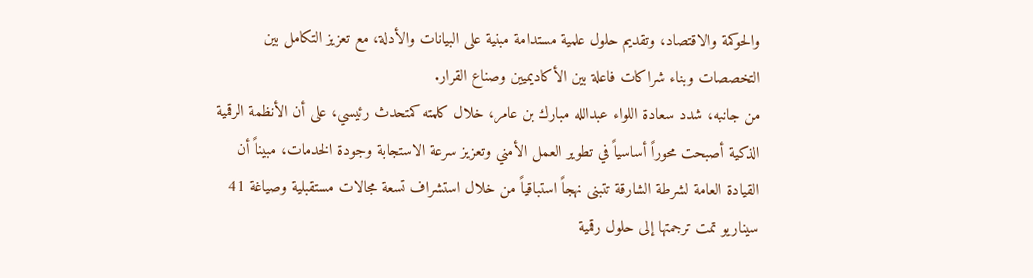والحوكمة والاقتصاد، وتقديم حلول علمية مستدامة مبنية على البيانات والأدلة، مع تعزيز التكامل بين التخصصات وبناء شراكات فاعلة بين الأكاديميين وصناع القرار.
من جانبه، شدد سعادة اللواء عبدالله مبارك بن عامر، خلال كلمته كمتحدث رئيسي، على أن الأنظمة الرقمية الذكية أصبحت محوراً أساسياً في تطوير العمل الأمني وتعزيز سرعة الاستجابة وجودة الخدمات، مبيناً أن القيادة العامة لشرطة الشارقة تتبنى نهجاً استباقياً من خلال استشراف تسعة مجالات مستقبلية وصياغة 41 سيناريو تمت ترجمتها إلى حلول رقمية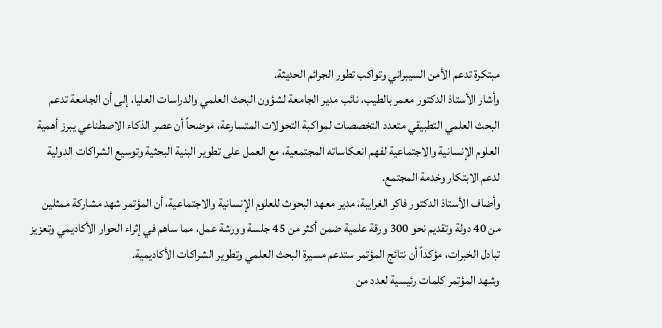مبتكرة تدعم الأمن السيبراني وتواكب تطور الجرائم الحديثة.
وأشار الأستاذ الدكتور معمر بالطيب، نائب مدير الجامعة لشؤون البحث العلمي والدراسات العليا، إلى أن الجامعة تدعم البحث العلمي التطبيقي متعدد التخصصات لمواكبة التحولات المتسارعة، موضحاً أن عصر الذكاء الاصطناعي يبرز أهمية العلوم الإنسانية والاجتماعية لفهم انعكاساته المجتمعية، مع العمل على تطوير البنية البحثية وتوسيع الشراكات الدولية لدعم الابتكار وخدمة المجتمع.
وأضاف الأستاذ الدكتور فاكر الغرايبة، مدير معهد البحوث للعلوم الإنسانية والاجتماعية، أن المؤتمر شهد مشاركة ممثلين من 40 دولة وتقديم نحو 300 ورقة علمية ضمن أكثر من 45 جلسة وورشة عمل، مما ساهم في إثراء الحوار الأكاديمي وتعزيز تبادل الخبرات، مؤكداً أن نتائج المؤتمر ستدعم مسيرة البحث العلمي وتطوير الشراكات الأكاديمية.
وشهد المؤتمر كلمات رئيسية لعدد من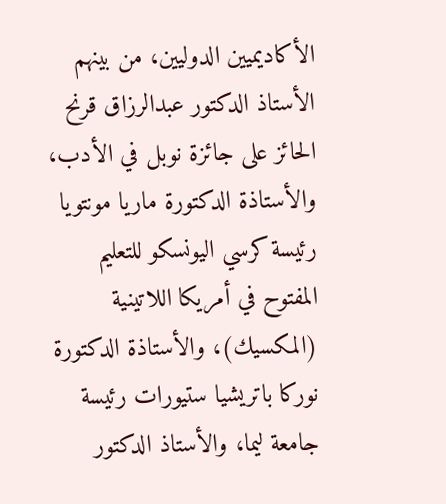الأكاديميين الدوليين، من بينهم الأستاذ الدكتور عبدالرزاق قرنح الحائز على جائزة نوبل في الأدب، والأستاذة الدكتورة ماريا مونتويا رئيسة كرسي اليونسكو للتعليم المفتوح في أمريكا اللاتينية (المكسيك)، والأستاذة الدكتورة نوركا باتريشيا ستيورات رئيسة جامعة ليما، والأستاذ الدكتور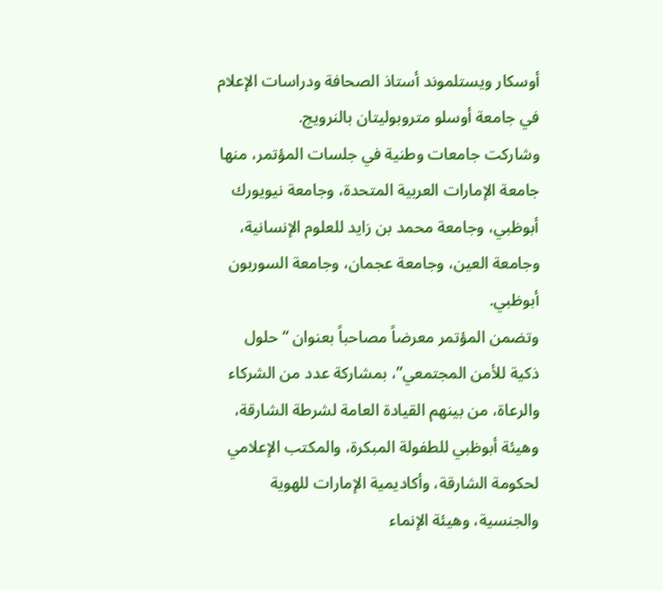أوسكار ويستلموند أستاذ الصحافة ودراسات الإعلام في جامعة أوسلو متروبوليتان بالنرويج.
وشاركت جامعات وطنية في جلسات المؤتمر، منها جامعة الإمارات العربية المتحدة، وجامعة نيويورك أبوظبي، وجامعة محمد بن زايد للعلوم الإنسانية، وجامعة العين، وجامعة عجمان، وجامعة السوربون أبوظبي.
وتضمن المؤتمر معرضاً مصاحباً بعنوان “حلول ذكية للأمن المجتمعي”، بمشاركة عدد من الشركاء والرعاة، من بينهم القيادة العامة لشرطة الشارقة، وهيئة أبوظبي للطفولة المبكرة، والمكتب الإعلامي لحكومة الشارقة، وأكاديمية الإمارات للهوية والجنسية، وهيئة الإنماء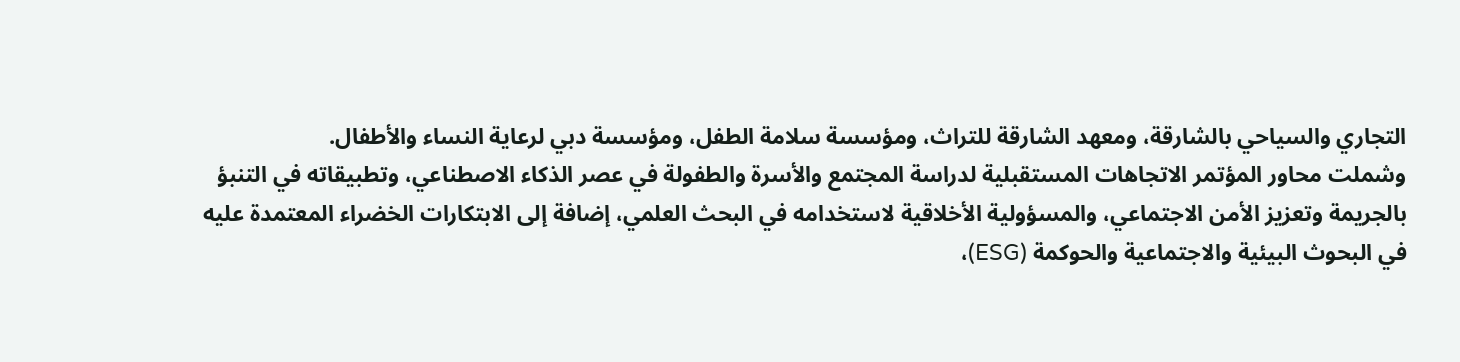التجاري والسياحي بالشارقة، ومعهد الشارقة للتراث، ومؤسسة سلامة الطفل، ومؤسسة دبي لرعاية النساء والأطفال.
وشملت محاور المؤتمر الاتجاهات المستقبلية لدراسة المجتمع والأسرة والطفولة في عصر الذكاء الاصطناعي، وتطبيقاته في التنبؤ بالجريمة وتعزيز الأمن الاجتماعي، والمسؤولية الأخلاقية لاستخدامه في البحث العلمي، إضافة إلى الابتكارات الخضراء المعتمدة عليه في البحوث البيئية والاجتماعية والحوكمة (ESG)،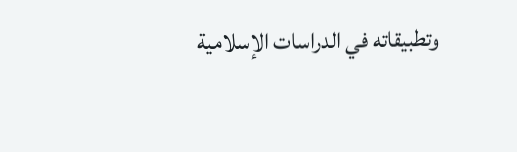وتطبيقاته في الدراسات الإسلامية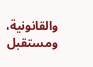والقانونية، ومستقبل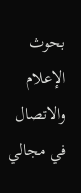بحوث الإعلام والاتصال في مجالي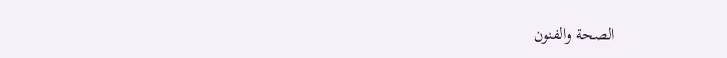الصحة والفنون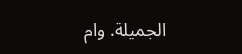الجميلة. وام